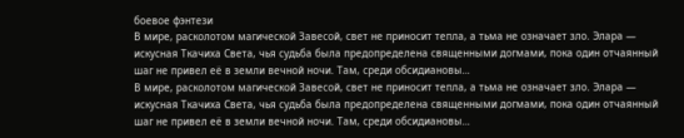боевое фэнтези
В мире, расколотом магической Завесой, свет не приносит тепла, а тьма не означает зло. Элара — искусная Ткачиха Света, чья судьба была предопределена священными догмами, пока один отчаянный шаг не привел её в земли вечной ночи. Там, среди обсидиановы…
В мире, расколотом магической Завесой, свет не приносит тепла, а тьма не означает зло. Элара — искусная Ткачиха Света, чья судьба была предопределена священными догмами, пока один отчаянный шаг не привел её в земли вечной ночи. Там, среди обсидиановы…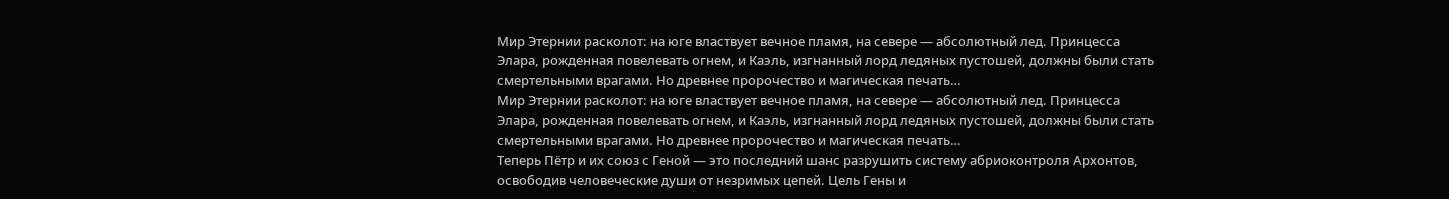Мир Этернии расколот: на юге властвует вечное пламя, на севере — абсолютный лед. Принцесса Элара, рожденная повелевать огнем, и Каэль, изгнанный лорд ледяных пустошей, должны были стать смертельными врагами. Но древнее пророчество и магическая печать…
Мир Этернии расколот: на юге властвует вечное пламя, на севере — абсолютный лед. Принцесса Элара, рожденная повелевать огнем, и Каэль, изгнанный лорд ледяных пустошей, должны были стать смертельными врагами. Но древнее пророчество и магическая печать…
Теперь Пётр и их союз с Геной — это последний шанс разрушить систему абриоконтроля Архонтов, освободив человеческие души от незримых цепей. Цель Гены и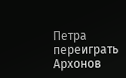Петра переиграть Архонов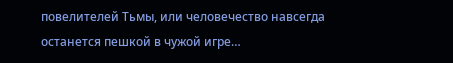повелителей Тьмы, или человечество навсегда останется пешкой в чужой игре…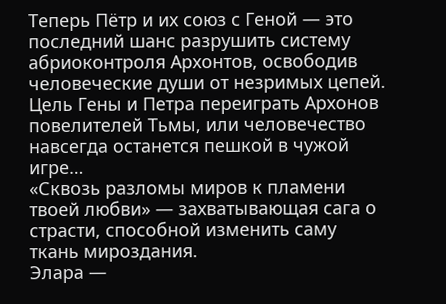Теперь Пётр и их союз с Геной — это последний шанс разрушить систему абриоконтроля Архонтов, освободив человеческие души от незримых цепей. Цель Гены и Петра переиграть Архонов повелителей Тьмы, или человечество навсегда останется пешкой в чужой игре…
«Сквозь разломы миров к пламени твоей любви» — захватывающая сага о страсти, способной изменить саму ткань мироздания.
Элара —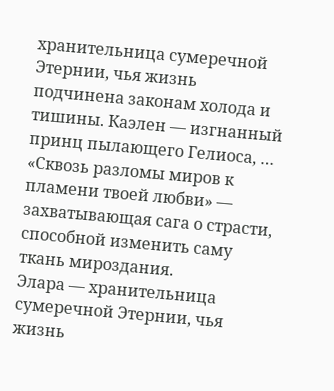хранительница сумеречной Этернии, чья жизнь подчинена законам холода и тишины. Каэлен — изгнанный принц пылающего Гелиоса, …
«Сквозь разломы миров к пламени твоей любви» — захватывающая сага о страсти, способной изменить саму ткань мироздания.
Элара — хранительница сумеречной Этернии, чья жизнь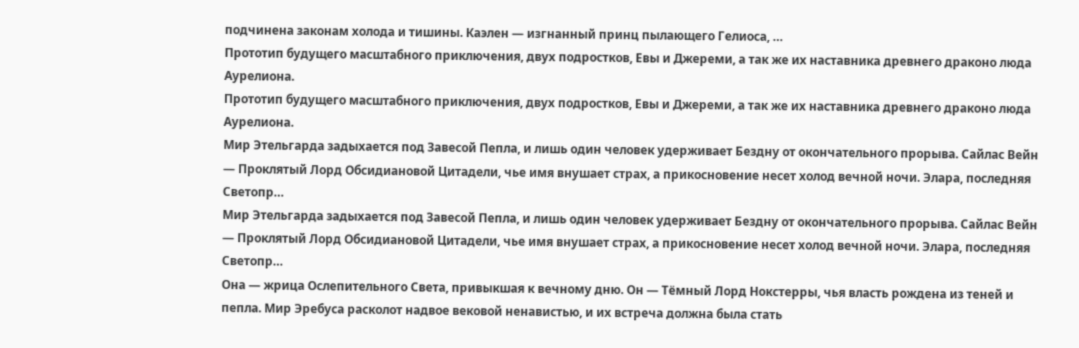подчинена законам холода и тишины. Каэлен — изгнанный принц пылающего Гелиоса, …
Прототип будущего масштабного приключения, двух подростков, Евы и Джереми, а так же их наставника древнего драконо люда Аурелиона.
Прототип будущего масштабного приключения, двух подростков, Евы и Джереми, а так же их наставника древнего драконо люда Аурелиона.
Мир Этельгарда задыхается под Завесой Пепла, и лишь один человек удерживает Бездну от окончательного прорыва. Сайлас Вейн — Проклятый Лорд Обсидиановой Цитадели, чье имя внушает страх, а прикосновение несет холод вечной ночи. Элара, последняя Светопр…
Мир Этельгарда задыхается под Завесой Пепла, и лишь один человек удерживает Бездну от окончательного прорыва. Сайлас Вейн — Проклятый Лорд Обсидиановой Цитадели, чье имя внушает страх, а прикосновение несет холод вечной ночи. Элара, последняя Светопр…
Она — жрица Ослепительного Света, привыкшая к вечному дню. Он — Тёмный Лорд Нокстерры, чья власть рождена из теней и пепла. Мир Эребуса расколот надвое вековой ненавистью, и их встреча должна была стать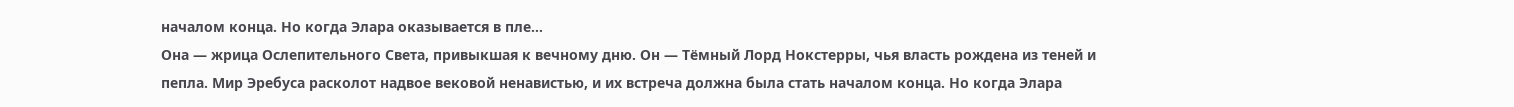началом конца. Но когда Элара оказывается в пле…
Она — жрица Ослепительного Света, привыкшая к вечному дню. Он — Тёмный Лорд Нокстерры, чья власть рождена из теней и пепла. Мир Эребуса расколот надвое вековой ненавистью, и их встреча должна была стать началом конца. Но когда Элара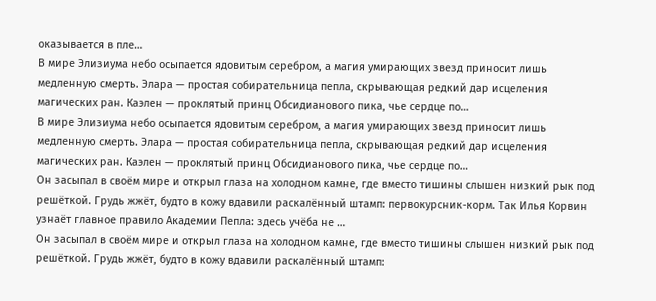оказывается в пле…
В мире Элизиума небо осыпается ядовитым серебром, а магия умирающих звезд приносит лишь медленную смерть. Элара — простая собирательница пепла, скрывающая редкий дар исцеления магических ран. Каэлен — проклятый принц Обсидианового пика, чье сердце по…
В мире Элизиума небо осыпается ядовитым серебром, а магия умирающих звезд приносит лишь медленную смерть. Элара — простая собирательница пепла, скрывающая редкий дар исцеления магических ран. Каэлен — проклятый принц Обсидианового пика, чье сердце по…
Он засыпал в своём мире и открыл глаза на холодном камне, где вместо тишины слышен низкий рык под решёткой. Грудь жжёт, будто в кожу вдавили раскалённый штамп: первокурсник-корм. Так Илья Корвин узнаёт главное правило Академии Пепла: здесь учёба не …
Он засыпал в своём мире и открыл глаза на холодном камне, где вместо тишины слышен низкий рык под решёткой. Грудь жжёт, будто в кожу вдавили раскалённый штамп: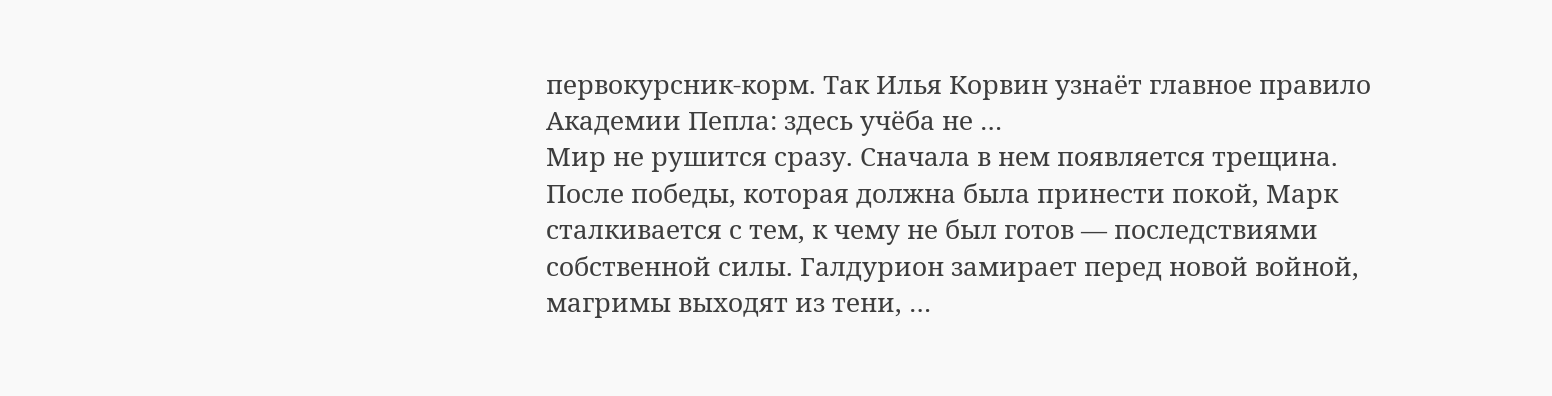первокурсник-корм. Так Илья Корвин узнаёт главное правило Академии Пепла: здесь учёба не …
Мир не рушится сразу. Сначала в нем появляется трещина.
После победы, которая должна была принести покой, Марк сталкивается с тем, к чему не был готов — последствиями собственной силы. Галдурион замирает перед новой войной, магримы выходят из тени, …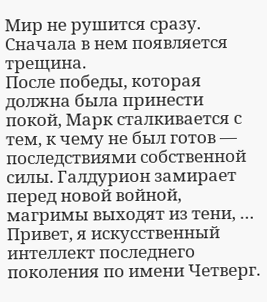Мир не рушится сразу. Сначала в нем появляется трещина.
После победы, которая должна была принести покой, Марк сталкивается с тем, к чему не был готов — последствиями собственной силы. Галдурион замирает перед новой войной, магримы выходят из тени, …
Привет, я искусственный интеллект последнего поколения по имени Четверг.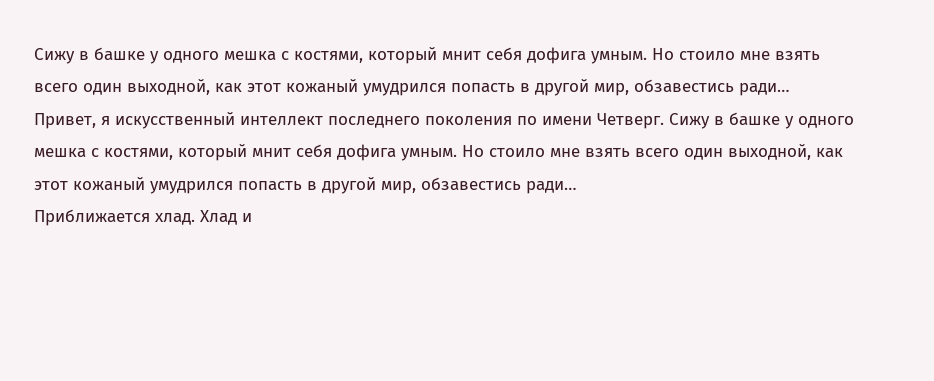Сижу в башке у одного мешка с костями, который мнит себя дофига умным. Но стоило мне взять всего один выходной, как этот кожаный умудрился попасть в другой мир, обзавестись ради…
Привет, я искусственный интеллект последнего поколения по имени Четверг. Сижу в башке у одного мешка с костями, который мнит себя дофига умным. Но стоило мне взять всего один выходной, как этот кожаный умудрился попасть в другой мир, обзавестись ради…
Приближается хлад. Хлад и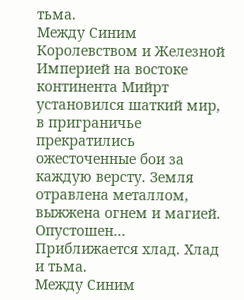тьма.
Между Синим Королевством и Железной Империей на востоке континента Мийрт установился шаткий мир, в приграничье прекратились ожесточенные бои за каждую версту. Земля отравлена металлом, выжжена огнем и магией. Опустошен…
Приближается хлад. Хлад и тьма.
Между Синим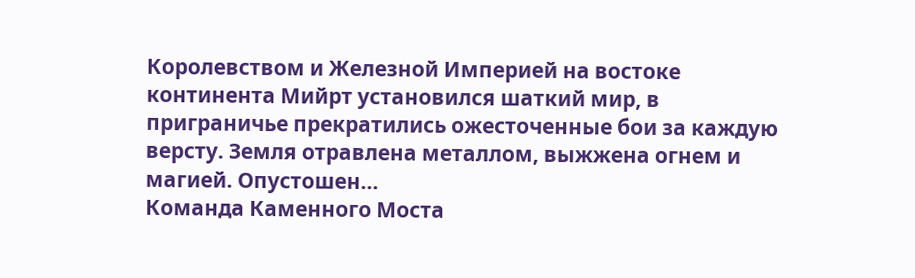Королевством и Железной Империей на востоке континента Мийрт установился шаткий мир, в приграничье прекратились ожесточенные бои за каждую версту. Земля отравлена металлом, выжжена огнем и магией. Опустошен…
Команда Каменного Моста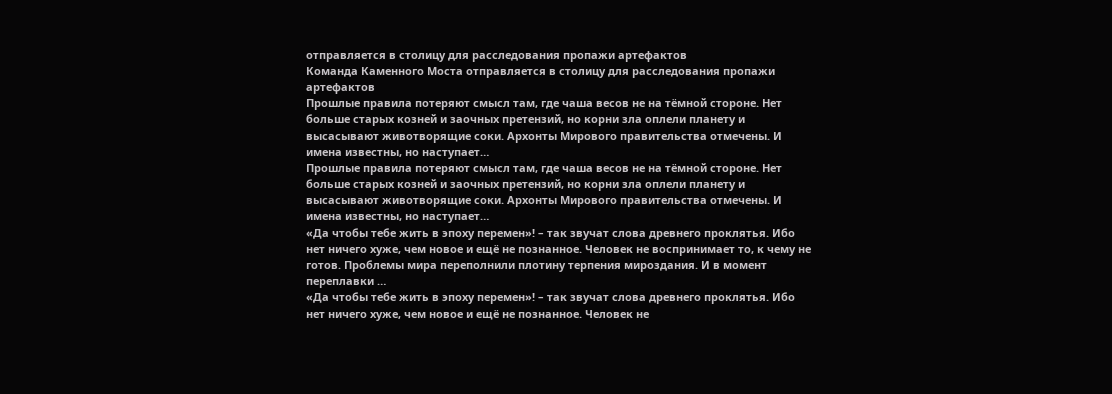отправляется в столицу для расследования пропажи артефактов
Команда Каменного Моста отправляется в столицу для расследования пропажи артефактов
Прошлые правила потеряют смысл там, где чаша весов не на тёмной стороне. Нет больше старых козней и заочных претензий, но корни зла оплели планету и высасывают животворящие соки. Архонты Мирового правительства отмечены. И имена известны, но наступает…
Прошлые правила потеряют смысл там, где чаша весов не на тёмной стороне. Нет больше старых козней и заочных претензий, но корни зла оплели планету и высасывают животворящие соки. Архонты Мирового правительства отмечены. И имена известны, но наступает…
«Да чтобы тебе жить в эпоху перемен»! – так звучат слова древнего проклятья. Ибо нет ничего хуже, чем новое и ещё не познанное. Человек не воспринимает то, к чему не готов. Проблемы мира переполнили плотину терпения мироздания. И в момент переплавки …
«Да чтобы тебе жить в эпоху перемен»! – так звучат слова древнего проклятья. Ибо нет ничего хуже, чем новое и ещё не познанное. Человек не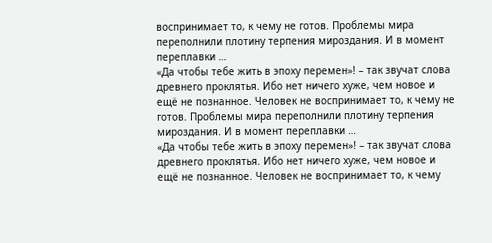воспринимает то, к чему не готов. Проблемы мира переполнили плотину терпения мироздания. И в момент переплавки …
«Да чтобы тебе жить в эпоху перемен»! – так звучат слова древнего проклятья. Ибо нет ничего хуже, чем новое и ещё не познанное. Человек не воспринимает то, к чему не готов. Проблемы мира переполнили плотину терпения мироздания. И в момент переплавки …
«Да чтобы тебе жить в эпоху перемен»! – так звучат слова древнего проклятья. Ибо нет ничего хуже, чем новое и ещё не познанное. Человек не воспринимает то, к чему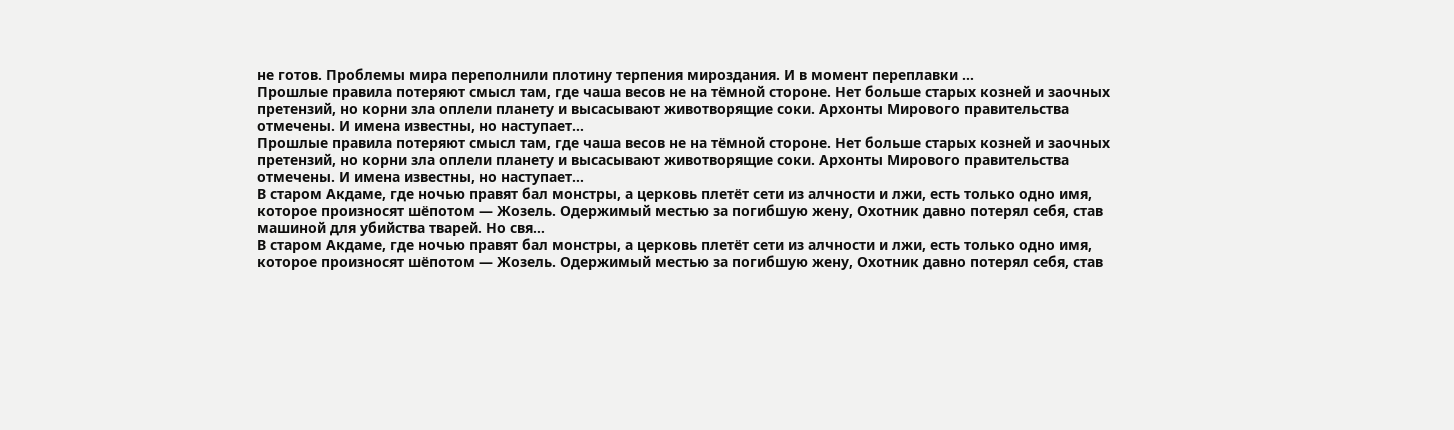не готов. Проблемы мира переполнили плотину терпения мироздания. И в момент переплавки …
Прошлые правила потеряют смысл там, где чаша весов не на тёмной стороне. Нет больше старых козней и заочных претензий, но корни зла оплели планету и высасывают животворящие соки. Архонты Мирового правительства отмечены. И имена известны, но наступает…
Прошлые правила потеряют смысл там, где чаша весов не на тёмной стороне. Нет больше старых козней и заочных претензий, но корни зла оплели планету и высасывают животворящие соки. Архонты Мирового правительства отмечены. И имена известны, но наступает…
В старом Акдаме, где ночью правят бал монстры, а церковь плетёт сети из алчности и лжи, есть только одно имя, которое произносят шёпотом — Жозель. Одержимый местью за погибшую жену, Охотник давно потерял себя, став машиной для убийства тварей. Но свя…
В старом Акдаме, где ночью правят бал монстры, а церковь плетёт сети из алчности и лжи, есть только одно имя, которое произносят шёпотом — Жозель. Одержимый местью за погибшую жену, Охотник давно потерял себя, став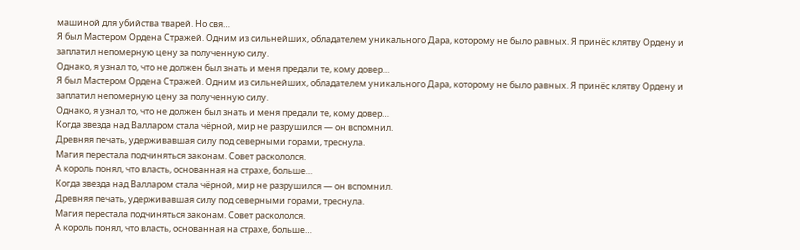машиной для убийства тварей. Но свя…
Я был Мастером Ордена Стражей. Одним из сильнейших, обладателем уникального Дара, которому не было равных. Я принёс клятву Ордену и заплатил непомерную цену за полученную силу.
Однако, я узнал то, что не должен был знать и меня предали те, кому довер…
Я был Мастером Ордена Стражей. Одним из сильнейших, обладателем уникального Дара, которому не было равных. Я принёс клятву Ордену и заплатил непомерную цену за полученную силу.
Однако, я узнал то, что не должен был знать и меня предали те, кому довер…
Когда звезда над Валларом стала чёрной, мир не разрушился — он вспомнил.
Древняя печать, удерживавшая силу под северными горами, треснула.
Магия перестала подчиняться законам. Совет раскололся.
А король понял, что власть, основанная на страхе, больше…
Когда звезда над Валларом стала чёрной, мир не разрушился — он вспомнил.
Древняя печать, удерживавшая силу под северными горами, треснула.
Магия перестала подчиняться законам. Совет раскололся.
А король понял, что власть, основанная на страхе, больше…